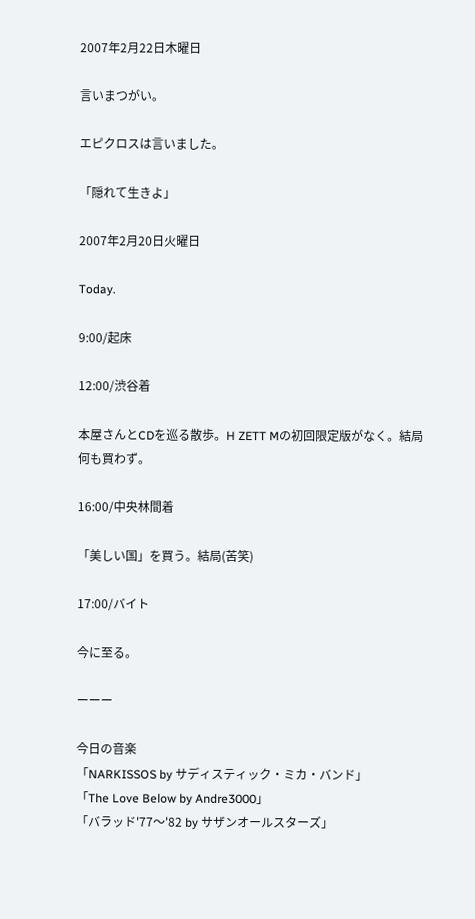2007年2月22日木曜日

言いまつがい。

エピクロスは言いました。

「隠れて生きよ」

2007年2月20日火曜日

Today.

9:00/起床

12:00/渋谷着

本屋さんとCDを巡る散歩。H ZETT Mの初回限定版がなく。結局何も買わず。

16:00/中央林間着

「美しい国」を買う。結局(苦笑)

17:00/バイト

今に至る。

ーーー

今日の音楽
「NARKISSOS by サディスティック・ミカ・バンド」
「The Love Below by Andre3000」
「バラッド'77〜'82 by サザンオールスターズ」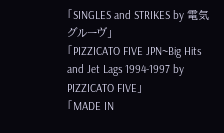「SINGLES and STRIKES by 電気グルーヴ」
「PIZZICATO FIVE JPN~Big Hits and Jet Lags 1994-1997 by PIZZICATO FIVE」
「MADE IN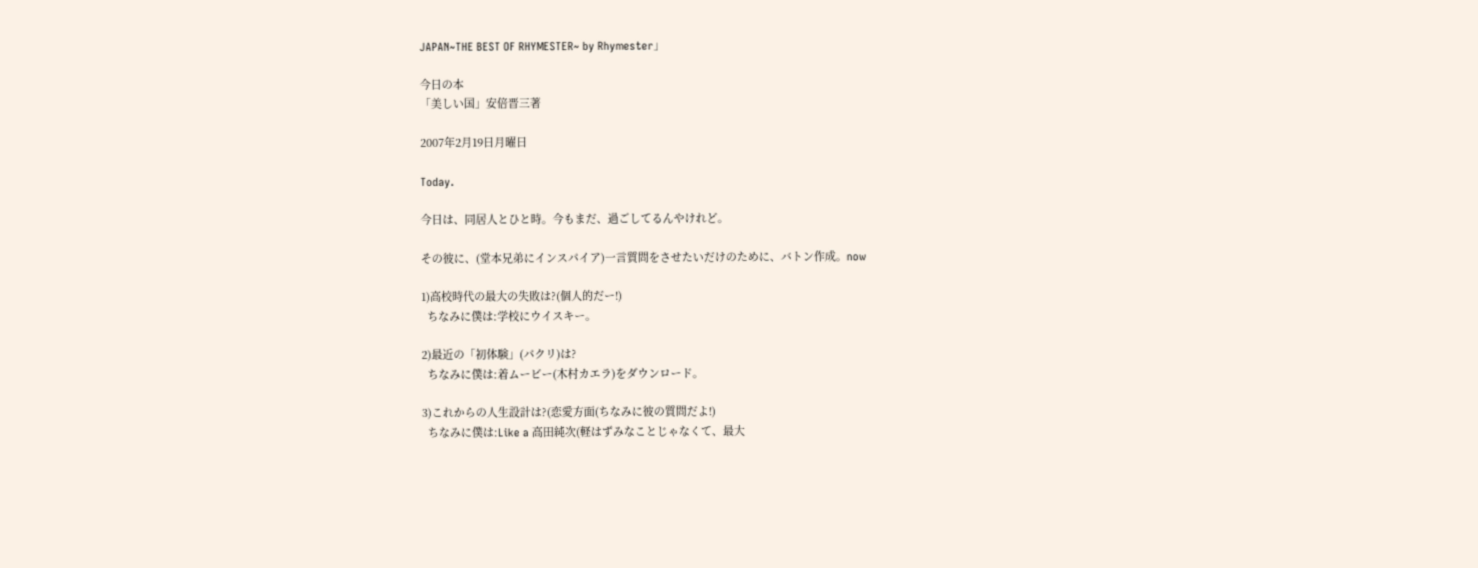JAPAN~THE BEST OF RHYMESTER~ by Rhymester」

今日の本
「美しい国」安倍晋三著

2007年2月19日月曜日

Today.

今日は、同居人とひと時。今もまだ、過ごしてるんやけれど。

その彼に、(堂本兄弟にインスパイア)一言質問をさせたいだけのために、バトン作成。now

1)高校時代の最大の失敗は?(個人的だー!)
  ちなみに僕は:学校にウイスキー。

2)最近の「初体験」(パクリ)は?
  ちなみに僕は:着ムービー(木村カエラ)をダウンロード。

3)これからの人生設計は?(恋愛方面(ちなみに彼の質問だよ!)
  ちなみに僕は:Like a 高田純次(軽はずみなことじゃなくて、最大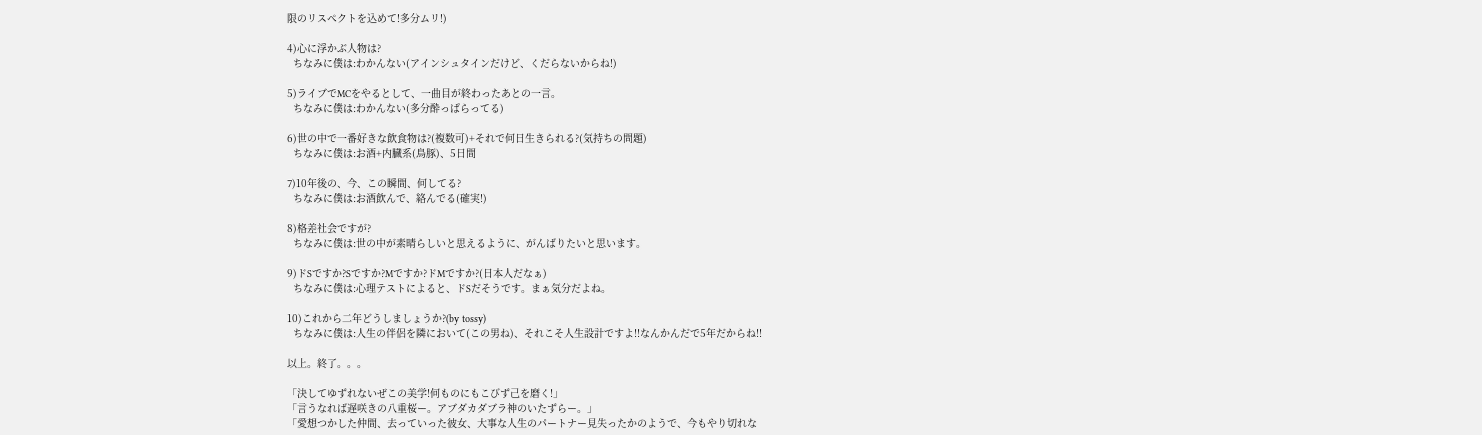限のリスペクトを込めて!多分ムリ!)

4)心に浮かぶ人物は?
  ちなみに僕は:わかんない(アインシュタインだけど、くだらないからね!)

5)ライブでMCをやるとして、一曲目が終わったあとの一言。
  ちなみに僕は:わかんない(多分酔っぱらってる)

6)世の中で一番好きな飲食物は?(複数可)+それで何日生きられる?(気持ちの問題)
  ちなみに僕は:お酒+内臓系(鳥豚)、5日間

7)10年後の、今、この瞬間、何してる?
  ちなみに僕は:お酒飲んで、絡んでる(確実!)

8)格差社会ですが?
  ちなみに僕は:世の中が素晴らしいと思えるように、がんばりたいと思います。

9)ドSですか?Sですか?Mですか?ドMですか?(日本人だなぁ)
  ちなみに僕は:心理テストによると、ドSだそうです。まぁ気分だよね。

10)これから二年どうしましょうか?(by tossy)
  ちなみに僕は:人生の伴侶を隣において(この男ね)、それこそ人生設計ですよ!!なんかんだで5年だからね!!

以上。終了。。。

「決してゆずれないぜこの美学!何ものにもこびず己を磨く!」
「言うなれば遅咲きの八重桜ー。アブダカダブラ神のいたずらー。」
「愛想つかした仲間、去っていった彼女、大事な人生のパートナー見失ったかのようで、今もやり切れな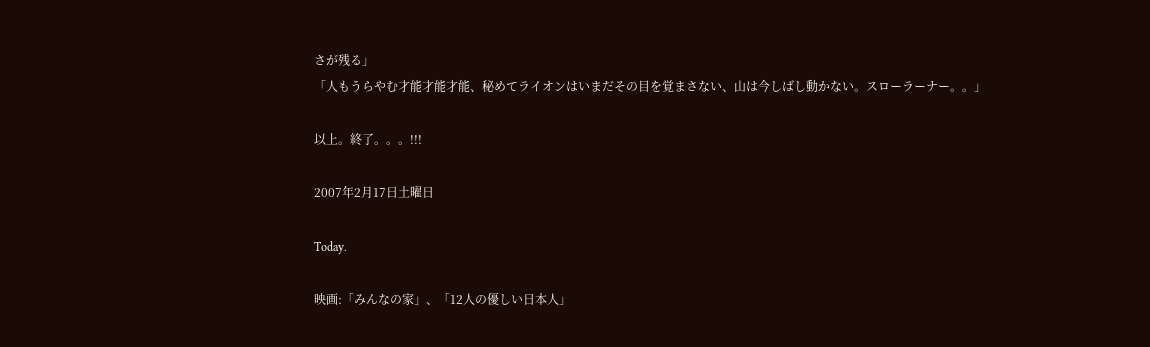さが残る」
「人もうらやむ才能才能才能、秘めてライオンはいまだその目を覚まさない、山は今しばし動かない。スローラーナー。。」

以上。終了。。。!!!

2007年2月17日土曜日

Today.

映画:「みんなの家」、「12人の優しい日本人」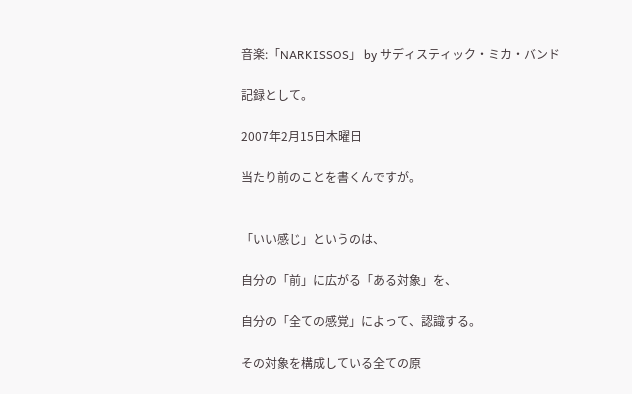音楽:「NARKISSOS」 by サディスティック・ミカ・バンド

記録として。

2007年2月15日木曜日

当たり前のことを書くんですが。


「いい感じ」というのは、

自分の「前」に広がる「ある対象」を、

自分の「全ての感覚」によって、認識する。

その対象を構成している全ての原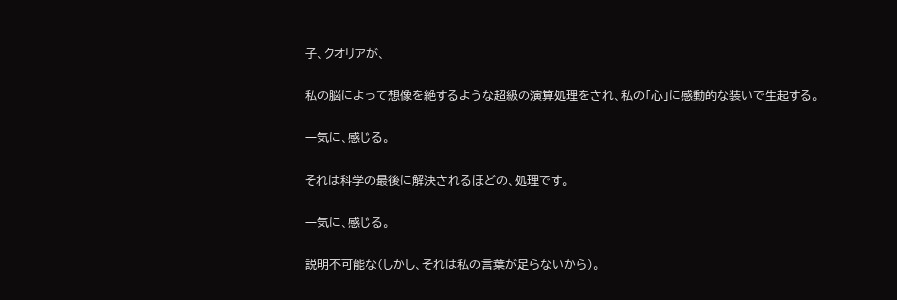子、クオリアが、

私の脳によって想像を絶するような超級の演算処理をされ、私の「心」に感動的な装いで生起する。

一気に、感じる。

それは科学の最後に解決されるほどの、処理です。

一気に、感じる。

説明不可能な(しかし、それは私の言葉が足らないから)。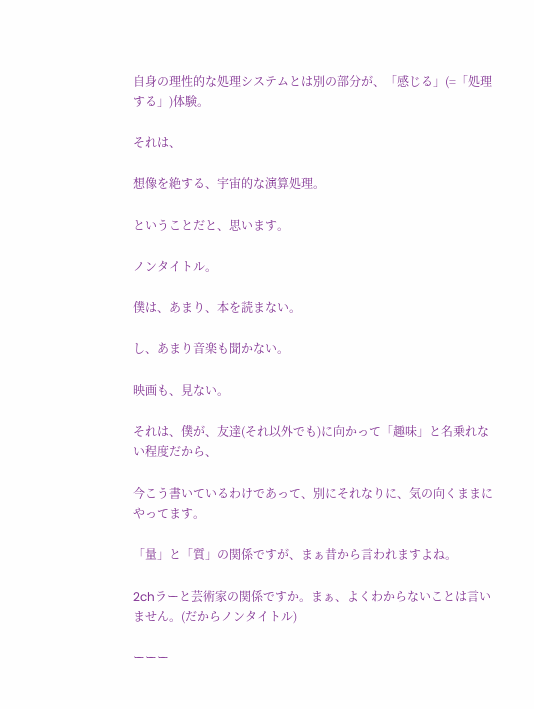自身の理性的な処理システムとは別の部分が、「感じる」(=「処理する」)体験。

それは、

想像を絶する、宇宙的な演算処理。

ということだと、思います。

ノンタイトル。

僕は、あまり、本を読まない。

し、あまり音楽も聞かない。

映画も、見ない。

それは、僕が、友達(それ以外でも)に向かって「趣味」と名乗れない程度だから、

今こう書いているわけであって、別にそれなりに、気の向くままにやってます。

「量」と「質」の関係ですが、まぁ昔から言われますよね。

2chラーと芸術家の関係ですか。まぁ、よくわからないことは言いません。(だからノンタイトル)

ーーー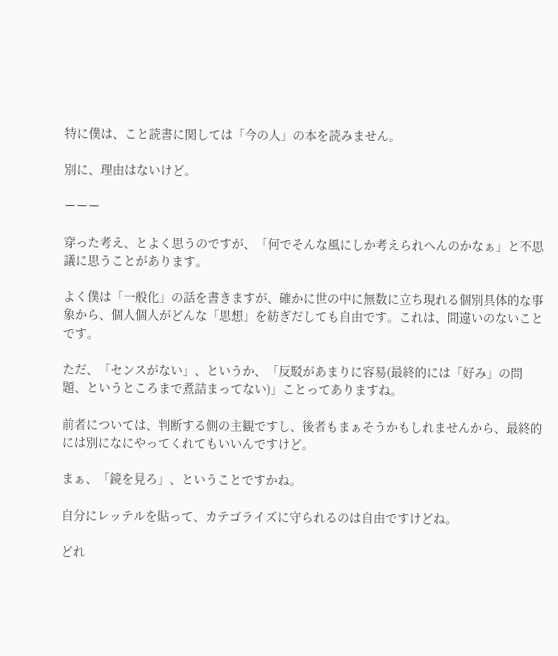特に僕は、こと読書に関しては「今の人」の本を読みません。

別に、理由はないけど。

ーーー

穿った考え、とよく思うのですが、「何でそんな風にしか考えられへんのかなぁ」と不思議に思うことがあります。

よく僕は「一般化」の話を書きますが、確かに世の中に無数に立ち現れる個別具体的な事象から、個人個人がどんな「思想」を紡ぎだしても自由です。これは、間違いのないことです。

ただ、「センスがない」、というか、「反駁があまりに容易(最終的には「好み」の問題、というところまで煮詰まってない)」ことってありますね。

前者については、判断する側の主観ですし、後者もまぁそうかもしれませんから、最終的には別になにやってくれてもいいんですけど。

まぁ、「鏡を見ろ」、ということですかね。

自分にレッテルを貼って、カテゴライズに守られるのは自由ですけどね。

どれ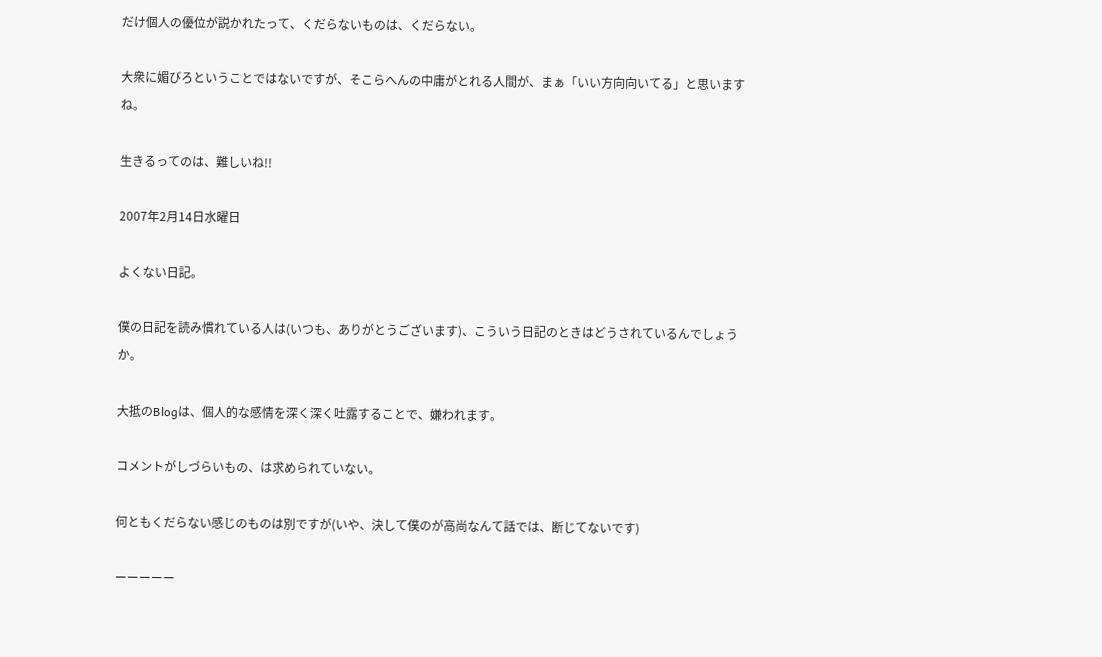だけ個人の優位が説かれたって、くだらないものは、くだらない。

大衆に媚びろということではないですが、そこらへんの中庸がとれる人間が、まぁ「いい方向向いてる」と思いますね。

生きるってのは、難しいね!!

2007年2月14日水曜日

よくない日記。

僕の日記を読み慣れている人は(いつも、ありがとうございます)、こういう日記のときはどうされているんでしょうか。

大抵のBlogは、個人的な感情を深く深く吐露することで、嫌われます。

コメントがしづらいもの、は求められていない。

何ともくだらない感じのものは別ですが(いや、決して僕のが高尚なんて話では、断じてないです)

ーーーーー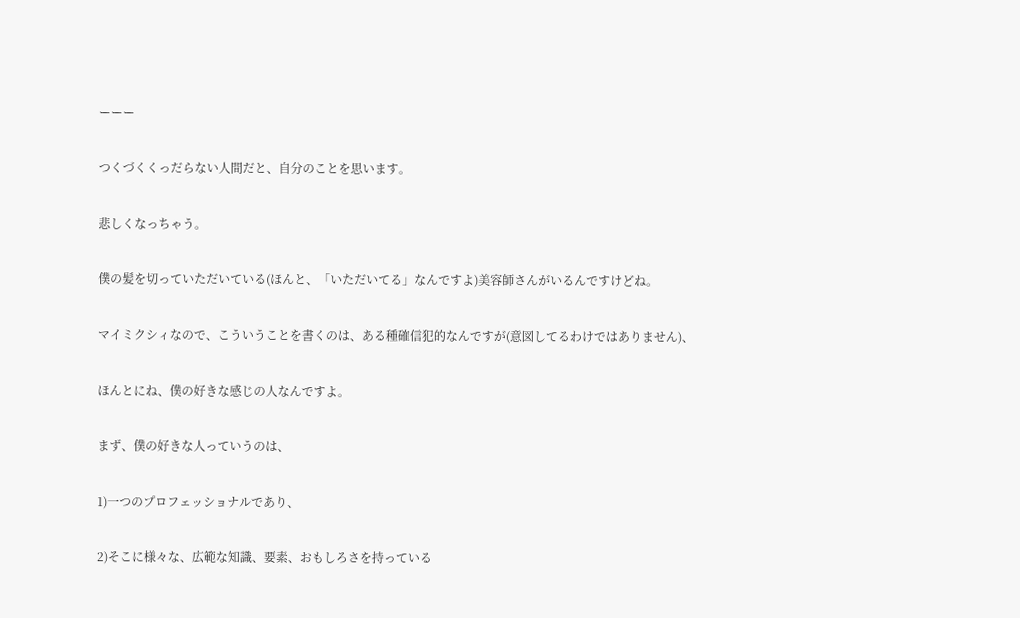ーーー

つくづくくっだらない人間だと、自分のことを思います。

悲しくなっちゃう。

僕の髪を切っていただいている(ほんと、「いただいてる」なんですよ)美容師さんがいるんですけどね。

マイミクシィなので、こういうことを書くのは、ある種確信犯的なんですが(意図してるわけではありません)、

ほんとにね、僕の好きな感じの人なんですよ。

まず、僕の好きな人っていうのは、

1)一つのプロフェッショナルであり、

2)そこに様々な、広範な知識、要素、おもしろさを持っている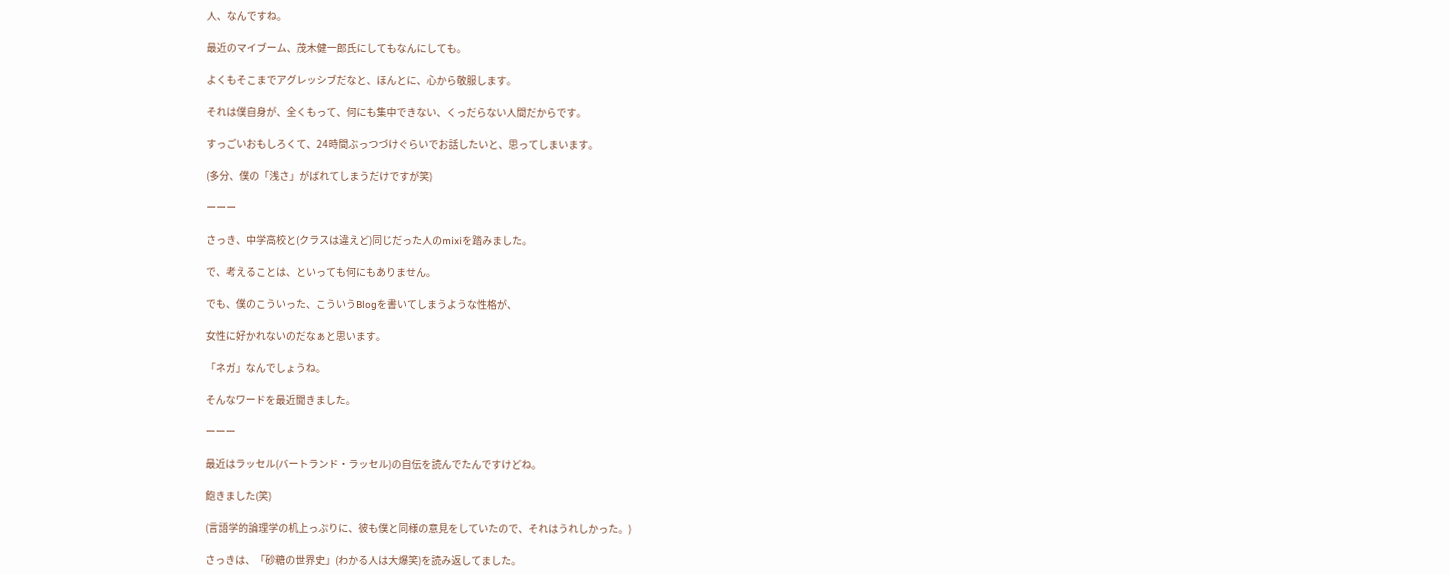人、なんですね。

最近のマイブーム、茂木健一郎氏にしてもなんにしても。

よくもそこまでアグレッシブだなと、ほんとに、心から敬服します。

それは僕自身が、全くもって、何にも集中できない、くっだらない人間だからです。

すっごいおもしろくて、24時間ぶっつづけぐらいでお話したいと、思ってしまいます。

(多分、僕の「浅さ」がばれてしまうだけですが笑)

ーーー

さっき、中学高校と(クラスは違えど)同じだった人のmixiを踏みました。

で、考えることは、といっても何にもありません。

でも、僕のこういった、こういうBlogを書いてしまうような性格が、

女性に好かれないのだなぁと思います。

「ネガ」なんでしょうね。

そんなワードを最近聞きました。

ーーー

最近はラッセル(バートランド・ラッセル)の自伝を読んでたんですけどね。

飽きました(笑)

(言語学的論理学の机上っぷりに、彼も僕と同様の意見をしていたので、それはうれしかった。)

さっきは、「砂糖の世界史」(わかる人は大爆笑)を読み返してました。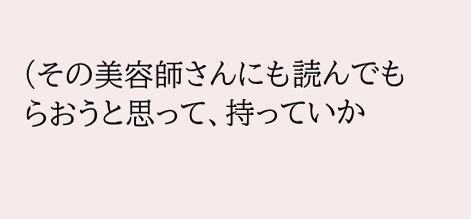(その美容師さんにも読んでもらおうと思って、持っていか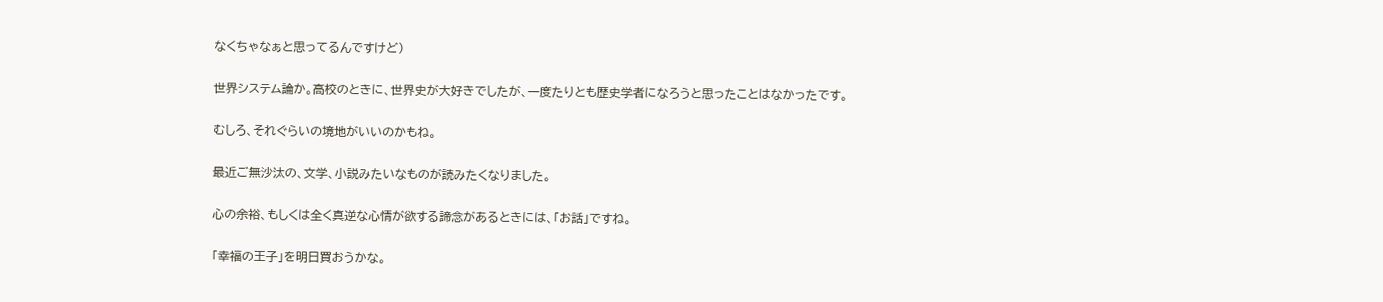なくちゃなぁと思ってるんですけど)

世界システム論か。高校のときに、世界史が大好きでしたが、一度たりとも歴史学者になろうと思ったことはなかったです。

むしろ、それぐらいの境地がいいのかもね。

最近ご無沙汰の、文学、小説みたいなものが読みたくなりました。

心の余裕、もしくは全く真逆な心情が欲する諦念があるときには、「お話」ですね。

「幸福の王子」を明日買おうかな。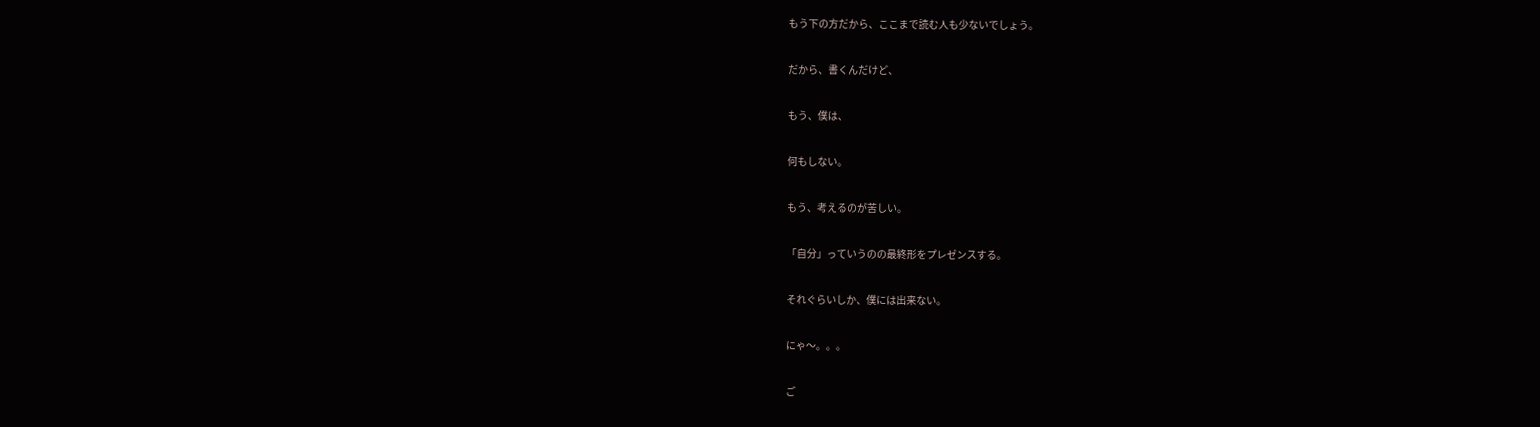もう下の方だから、ここまで読む人も少ないでしょう。

だから、書くんだけど、

もう、僕は、

何もしない。

もう、考えるのが苦しい。

「自分」っていうのの最終形をプレゼンスする。

それぐらいしか、僕には出来ない。

にゃ〜。。。

ご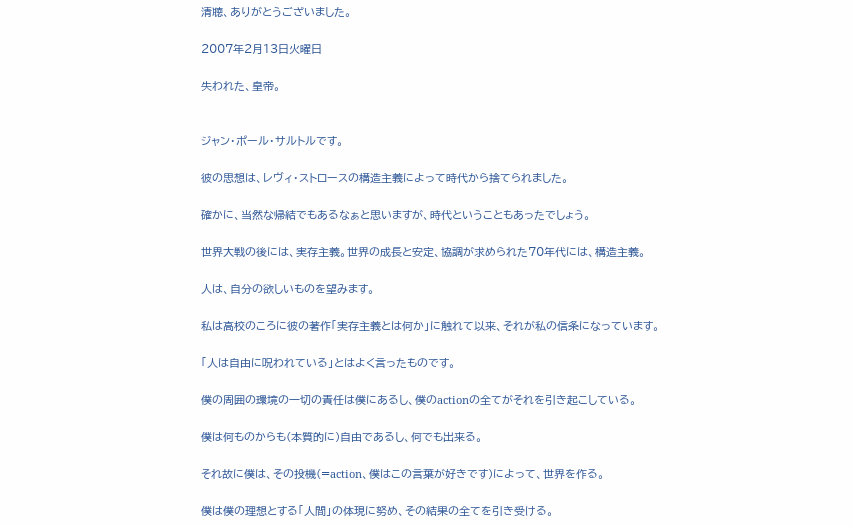清聴、ありがとうございました。

2007年2月13日火曜日

失われた、皇帝。


ジャン・ポール・サルトルです。

彼の思想は、レヴィ・ストロースの構造主義によって時代から捨てられました。

確かに、当然な帰結でもあるなぁと思いますが、時代ということもあったでしょう。

世界大戦の後には、実存主義。世界の成長と安定、協調が求められた70年代には、構造主義。

人は、自分の欲しいものを望みます。

私は高校のころに彼の著作「実存主義とは何か」に触れて以来、それが私の信条になっています。

「人は自由に呪われている」とはよく言ったものです。

僕の周囲の環境の一切の責任は僕にあるし、僕のactionの全てがそれを引き起こしている。

僕は何ものからも(本質的に)自由であるし、何でも出来る。

それ故に僕は、その投機(=action、僕はこの言葉が好きです)によって、世界を作る。

僕は僕の理想とする「人間」の体現に努め、その結果の全てを引き受ける。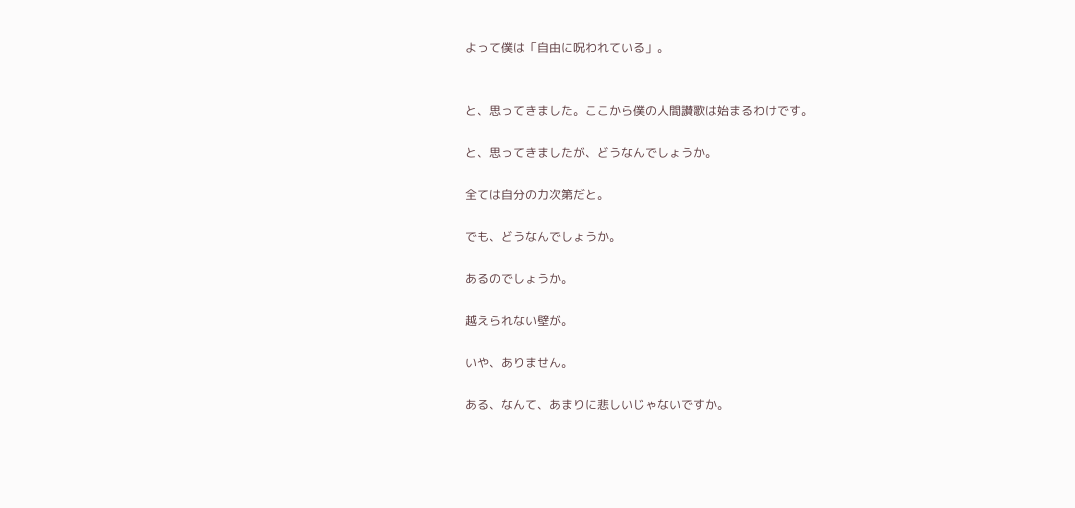よって僕は「自由に呪われている」。


と、思ってきました。ここから僕の人間讃歌は始まるわけです。

と、思ってきましたが、どうなんでしょうか。

全ては自分の力次第だと。

でも、どうなんでしょうか。

あるのでしょうか。

越えられない壁が。

いや、ありません。

ある、なんて、あまりに悲しいじゃないですか。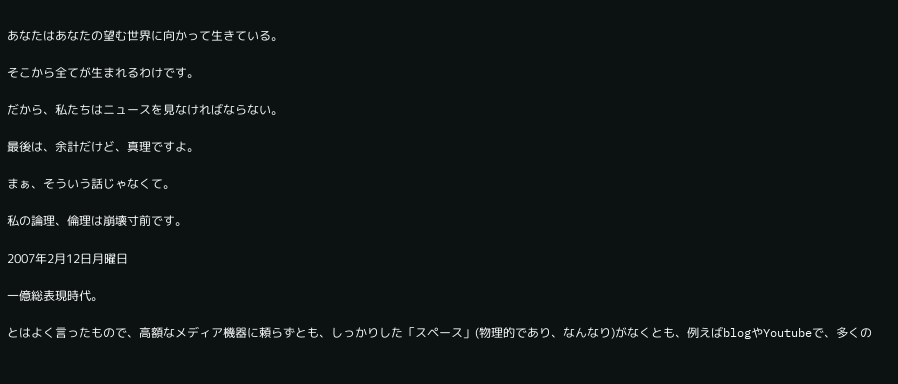あなたはあなたの望む世界に向かって生きている。

そこから全てが生まれるわけです。

だから、私たちはニュースを見なければならない。

最後は、余計だけど、真理ですよ。

まぁ、そういう話じゃなくて。

私の論理、倫理は崩壊寸前です。

2007年2月12日月曜日

一億総表現時代。

とはよく言ったもので、高額なメディア機器に頼らずとも、しっかりした「スペース」(物理的であり、なんなり)がなくとも、例えばblogやYoutubeで、多くの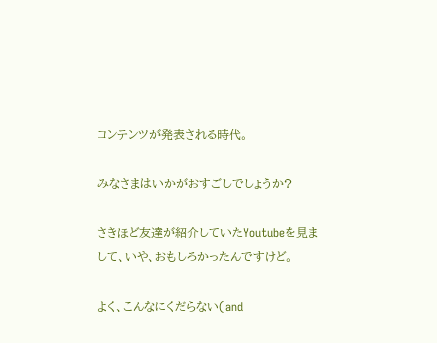コンテンツが発表される時代。

みなさまはいかがおすごしでしょうか?

さきほど友達が紹介していたYoutubeを見まして、いや、おもしろかったんですけど。

よく、こんなにくだらない(and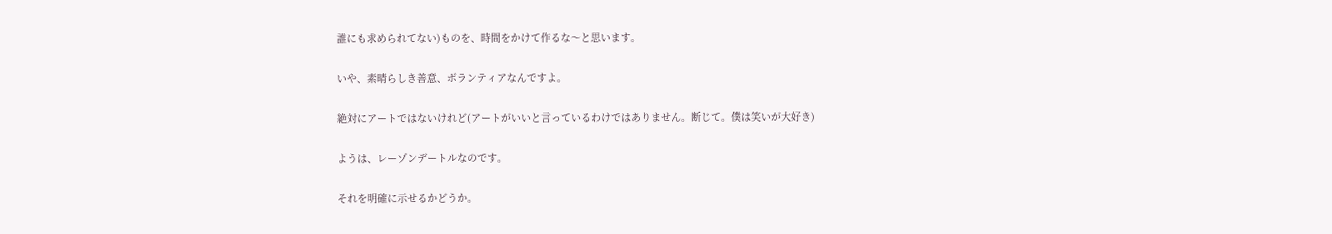誰にも求められてない)ものを、時間をかけて作るな〜と思います。

いや、素晴らしき善意、ボランティアなんですよ。

絶対にアートではないけれど(アートがいいと言っているわけではありません。断じて。僕は笑いが大好き)

ようは、レーゾンデートルなのです。

それを明確に示せるかどうか。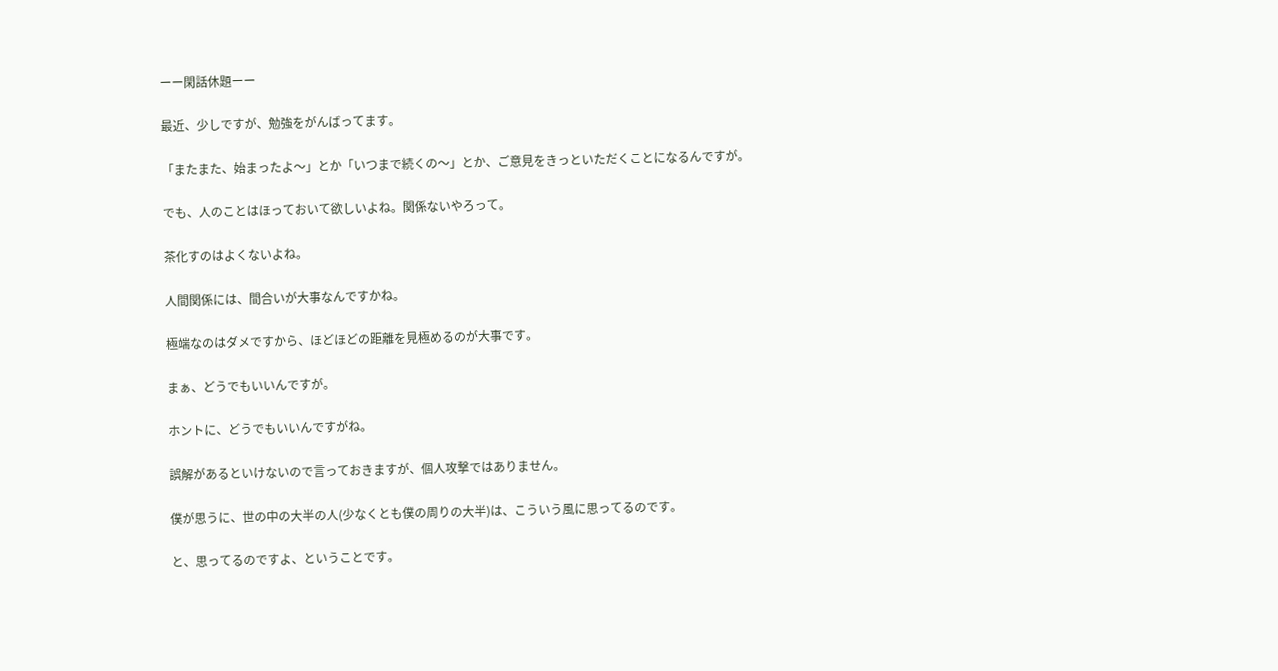ーー閑話休題ーー

最近、少しですが、勉強をがんばってます。

「またまた、始まったよ〜」とか「いつまで続くの〜」とか、ご意見をきっといただくことになるんですが。

でも、人のことはほっておいて欲しいよね。関係ないやろって。

茶化すのはよくないよね。

人間関係には、間合いが大事なんですかね。

極端なのはダメですから、ほどほどの距離を見極めるのが大事です。

まぁ、どうでもいいんですが。

ホントに、どうでもいいんですがね。

誤解があるといけないので言っておきますが、個人攻撃ではありません。

僕が思うに、世の中の大半の人(少なくとも僕の周りの大半)は、こういう風に思ってるのです。

と、思ってるのですよ、ということです。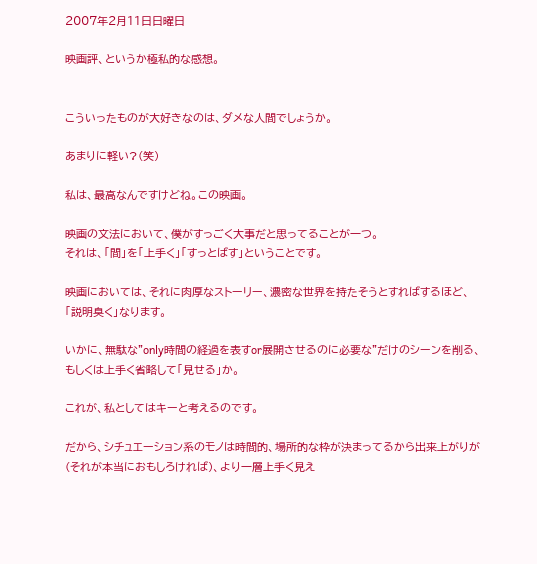2007年2月11日日曜日

映画評、というか極私的な感想。


こういったものが大好きなのは、ダメな人間でしょうか。

あまりに軽い?(笑)

私は、最高なんですけどね。この映画。

映画の文法において、僕がすっごく大事だと思ってることが一つ。
それは、「間」を「上手く」「すっとばす」ということです。

映画においては、それに肉厚なストーリー、濃密な世界を持たそうとすればするほど、「説明臭く」なります。

いかに、無駄な"only時間の経過を表すor展開させるのに必要な"だけのシーンを削る、もしくは上手く省略して「見せる」か。

これが、私としてはキーと考えるのです。

だから、シチュエーション系のモノは時間的、場所的な枠が決まってるから出来上がりが(それが本当におもしろければ)、より一層上手く見え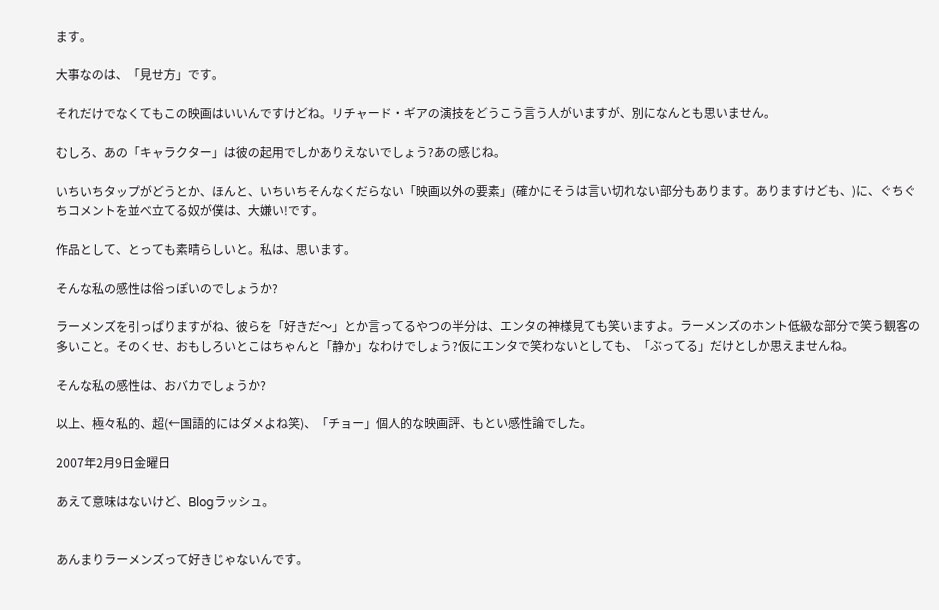ます。

大事なのは、「見せ方」です。

それだけでなくてもこの映画はいいんですけどね。リチャード・ギアの演技をどうこう言う人がいますが、別になんとも思いません。

むしろ、あの「キャラクター」は彼の起用でしかありえないでしょう?あの感じね。

いちいちタップがどうとか、ほんと、いちいちそんなくだらない「映画以外の要素」(確かにそうは言い切れない部分もあります。ありますけども、)に、ぐちぐちコメントを並べ立てる奴が僕は、大嫌い!です。

作品として、とっても素晴らしいと。私は、思います。

そんな私の感性は俗っぽいのでしょうか?

ラーメンズを引っぱりますがね、彼らを「好きだ〜」とか言ってるやつの半分は、エンタの神様見ても笑いますよ。ラーメンズのホント低級な部分で笑う観客の多いこと。そのくせ、おもしろいとこはちゃんと「静か」なわけでしょう?仮にエンタで笑わないとしても、「ぶってる」だけとしか思えませんね。

そんな私の感性は、おバカでしょうか?

以上、極々私的、超(←国語的にはダメよね笑)、「チョー」個人的な映画評、もとい感性論でした。

2007年2月9日金曜日

あえて意味はないけど、Blogラッシュ。


あんまりラーメンズって好きじゃないんです。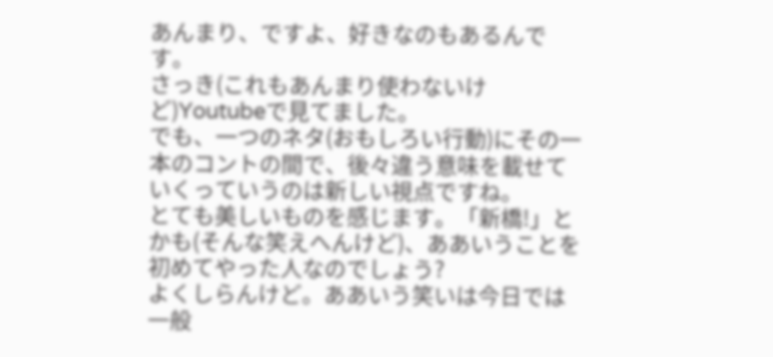あんまり、ですよ、好きなのもあるんです。
さっき(これもあんまり使わないけど)Youtubeで見てました。
でも、一つのネタ(おもしろい行動)にその一本のコントの間で、後々違う意味を載せていくっていうのは新しい視点ですね。
とても美しいものを感じます。「新橋!」とかも(そんな笑えへんけど)、ああいうことを初めてやった人なのでしょう?
よくしらんけど。ああいう笑いは今日では一般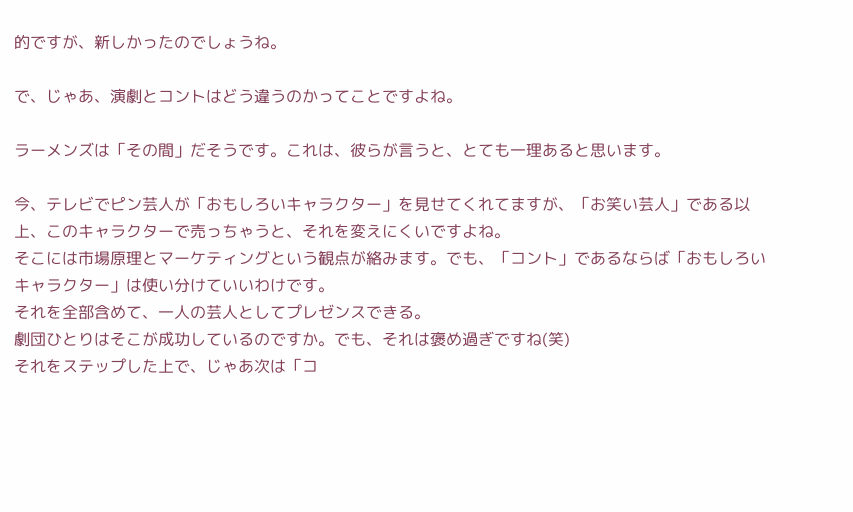的ですが、新しかったのでしょうね。

で、じゃあ、演劇とコントはどう違うのかってことですよね。

ラーメンズは「その間」だそうです。これは、彼らが言うと、とても一理あると思います。

今、テレビでピン芸人が「おもしろいキャラクター」を見せてくれてますが、「お笑い芸人」である以上、このキャラクターで売っちゃうと、それを変えにくいですよね。
そこには市場原理とマーケティングという観点が絡みます。でも、「コント」であるならば「おもしろいキャラクター」は使い分けていいわけです。
それを全部含めて、一人の芸人としてプレゼンスできる。
劇団ひとりはそこが成功しているのですか。でも、それは褒め過ぎですね(笑)
それをステップした上で、じゃあ次は「コ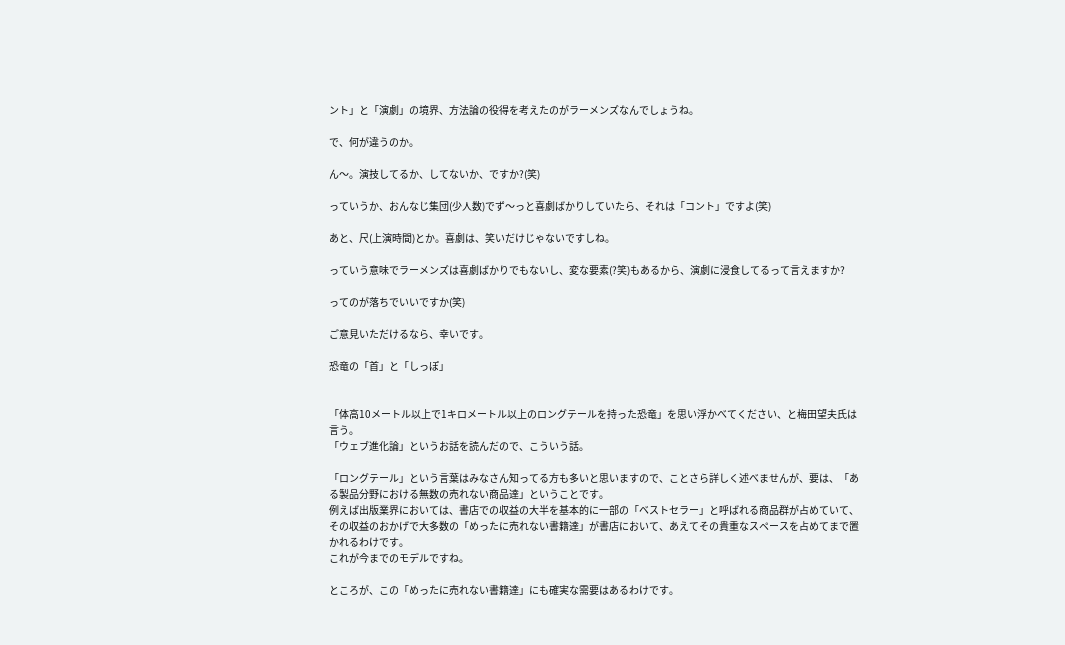ント」と「演劇」の境界、方法論の役得を考えたのがラーメンズなんでしょうね。

で、何が違うのか。

ん〜。演技してるか、してないか、ですか?(笑)

っていうか、おんなじ集団(少人数)でず〜っと喜劇ばかりしていたら、それは「コント」ですよ(笑)

あと、尺(上演時間)とか。喜劇は、笑いだけじゃないですしね。

っていう意味でラーメンズは喜劇ばかりでもないし、変な要素(?笑)もあるから、演劇に浸食してるって言えますか?

ってのが落ちでいいですか(笑)

ご意見いただけるなら、幸いです。

恐竜の「首」と「しっぽ」


「体高10メートル以上で1キロメートル以上のロングテールを持った恐竜」を思い浮かべてください、と梅田望夫氏は言う。
「ウェブ進化論」というお話を読んだので、こういう話。

「ロングテール」という言葉はみなさん知ってる方も多いと思いますので、ことさら詳しく述べませんが、要は、「ある製品分野における無数の売れない商品達」ということです。
例えば出版業界においては、書店での収益の大半を基本的に一部の「ベストセラー」と呼ばれる商品群が占めていて、その収益のおかげで大多数の「めったに売れない書籍達」が書店において、あえてその貴重なスペースを占めてまで置かれるわけです。
これが今までのモデルですね。

ところが、この「めったに売れない書籍達」にも確実な需要はあるわけです。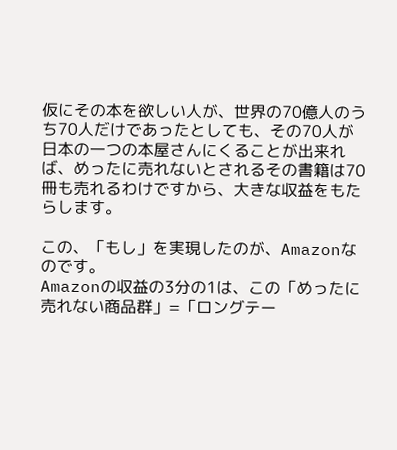仮にその本を欲しい人が、世界の70億人のうち70人だけであったとしても、その70人が日本の一つの本屋さんにくることが出来れば、めったに売れないとされるその書籍は70冊も売れるわけですから、大きな収益をもたらします。

この、「もし」を実現したのが、Amazonなのです。
Amazonの収益の3分の1は、この「めったに売れない商品群」=「ロングテー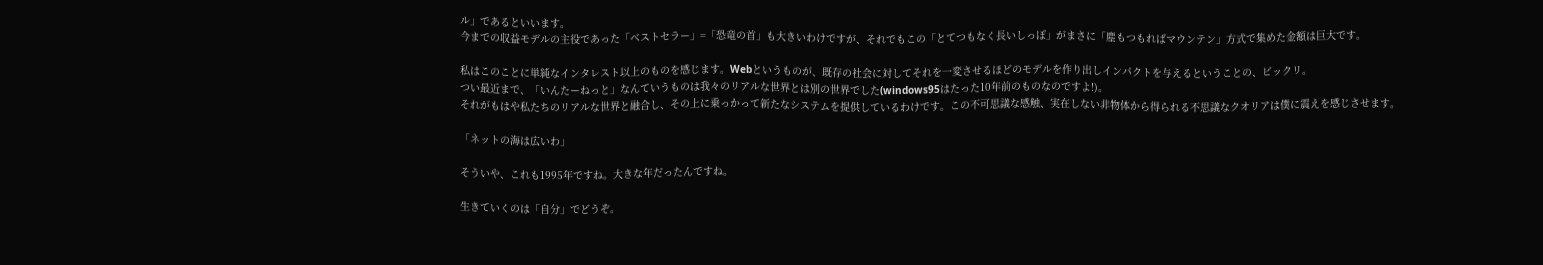ル」であるといいます。
今までの収益モデルの主役であった「ベストセラー」=「恐竜の首」も大きいわけですが、それでもこの「とてつもなく長いしっぽ」がまさに「塵もつもればマウンテン」方式で集めた金額は巨大です。

私はこのことに単純なインタレスト以上のものを感じます。Webというものが、既存の社会に対してそれを一変させるほどのモデルを作り出しインパクトを与えるということの、ビックリ。
つい最近まで、「いんたーねっと」なんていうものは我々のリアルな世界とは別の世界でした(windows95はたった10年前のものなのですよ!)。
それがもはや私たちのリアルな世界と融合し、その上に乗っかって新たなシステムを提供しているわけです。この不可思議な感触、実在しない非物体から得られる不思議なクオリアは僕に震えを感じさせます。

「ネットの海は広いわ」

そういや、これも1995年ですね。大きな年だったんですね。

生きていくのは「自分」でどうぞ。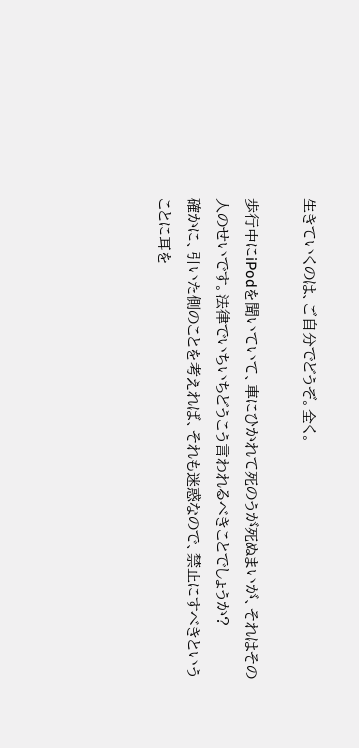生きていくのは、ご自分でどうぞ。全く。

歩行中にiPodを聞いていて、車にひかれて死のうが死ぬまいが、それはその人のせいです。法律でいちいちどうこう言われるべきことでしょうか?
確かに、引いた側のことを考えれば、それも迷惑なので、禁止にすべきということに耳を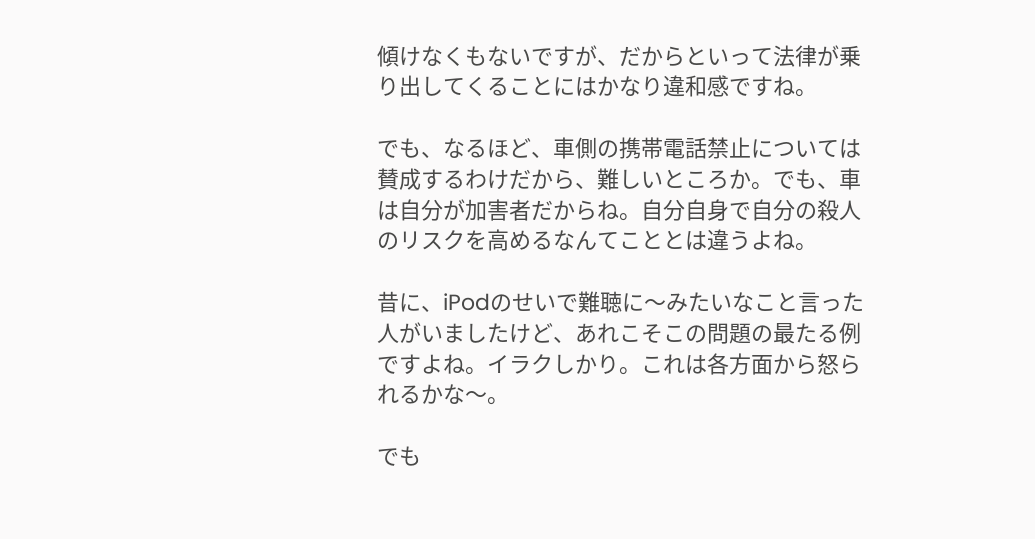傾けなくもないですが、だからといって法律が乗り出してくることにはかなり違和感ですね。

でも、なるほど、車側の携帯電話禁止については賛成するわけだから、難しいところか。でも、車は自分が加害者だからね。自分自身で自分の殺人のリスクを高めるなんてこととは違うよね。

昔に、iPodのせいで難聴に〜みたいなこと言った人がいましたけど、あれこそこの問題の最たる例ですよね。イラクしかり。これは各方面から怒られるかな〜。

でも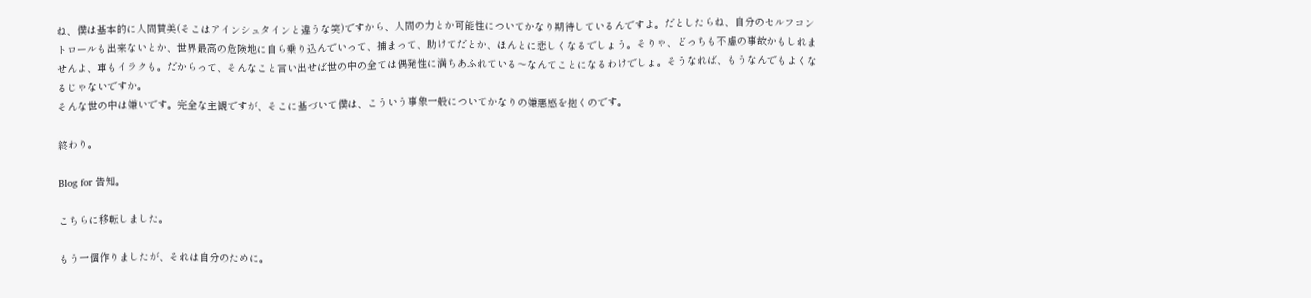ね、僕は基本的に人間賛美(そこはアインシュタインと違うな笑)ですから、人間の力とか可能性についてかなり期待しているんですよ。だとしたらね、自分のセルフコントロールも出来ないとか、世界最高の危険地に自ら乗り込んでいって、捕まって、助けてだとか、ほんとに悲しくなるでしょう。そりゃ、どっちも不慮の事故かもしれませんよ、車もイラクも。だからって、そんなこと言い出せば世の中の全ては偶発性に満ちあふれている〜なんてことになるわけでしょ。そうなれば、もうなんでもよくなるじゃないですか。
そんな世の中は嫌いです。完全な主観ですが、そこに基づいて僕は、こういう事象一般についてかなりの嫌悪感を抱くのです。

終わり。

Blog for 告知。

こちらに移転しました。

もう一個作りましたが、それは自分のために。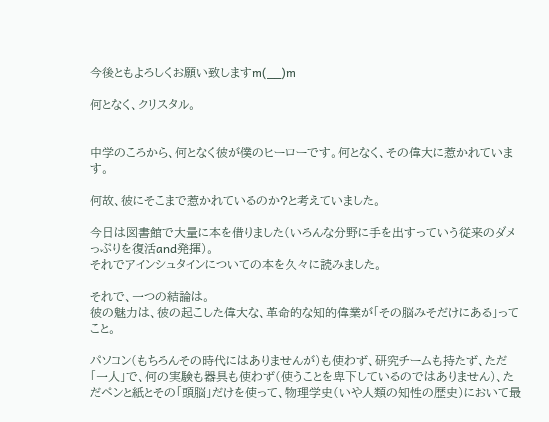今後ともよろしくお願い致しますm(__)m

何となく、クリスタル。


中学のころから、何となく彼が僕のヒーローです。何となく、その偉大に惹かれています。

何故、彼にそこまで惹かれているのか?と考えていました。

今日は図書館で大量に本を借りました(いろんな分野に手を出すっていう従来のダメっぷりを復活and発揮)。
それでアインシュタインについての本を久々に読みました。

それで、一つの結論は。
彼の魅力は、彼の起こした偉大な、革命的な知的偉業が「その脳みそだけにある」ってこと。

パソコン(もちろんその時代にはありませんが)も使わず、研究チームも持たず、ただ「一人」で、何の実験も器具も使わず(使うことを卑下しているのではありません)、ただペンと紙とその「頭脳」だけを使って、物理学史(いや人類の知性の歴史)において最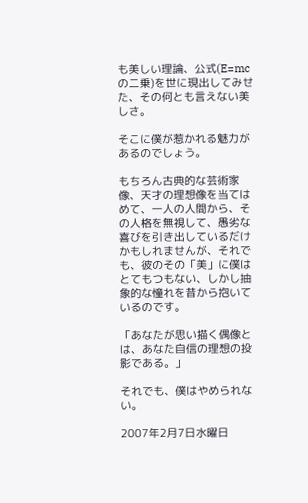も美しい理論、公式(E=mcの二乗)を世に現出してみせた、その何とも言えない美しさ。

そこに僕が惹かれる魅力があるのでしょう。

もちろん古典的な芸術家像、天才の理想像を当てはめて、一人の人間から、その人格を無視して、愚劣な喜びを引き出しているだけかもしれませんが、それでも、彼のその「美」に僕はとてもつもない、しかし抽象的な憧れを昔から抱いているのです。

「あなたが思い描く偶像とは、あなた自信の理想の投影である。」

それでも、僕はやめられない。

2007年2月7日水曜日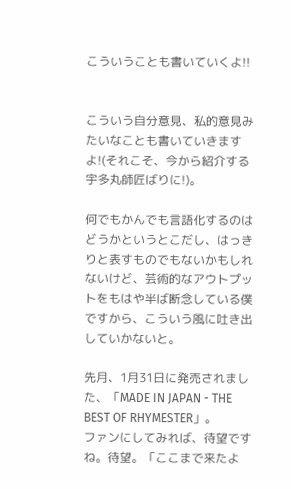こういうことも書いていくよ!!


こういう自分意見、私的意見みたいなことも書いていきますよ!(それこそ、今から紹介する宇多丸師匠ばりに!)。

何でもかんでも言語化するのはどうかというとこだし、はっきりと表すものでもないかもしれないけど、芸術的なアウトプットをもはや半ば断念している僕ですから、こういう風に吐き出していかないと。

先月、1月31日に発売されました、「MADE IN JAPAN - THE BEST OF RHYMESTER」。
ファンにしてみれば、待望ですね。待望。「ここまで来たよ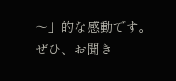〜」的な感動です。
ぜひ、お聞き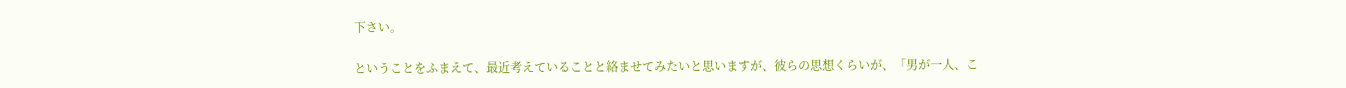下さい。

ということをふまえて、最近考えていることと絡ませてみたいと思いますが、彼らの思想くらいが、「男が一人、こ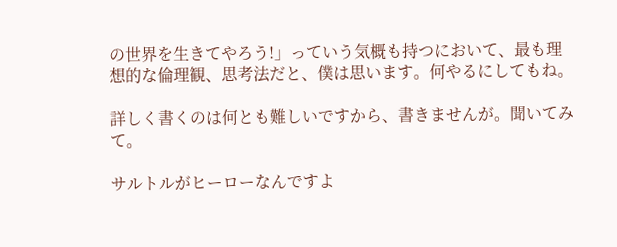の世界を生きてやろう!」っていう気概も持つにおいて、最も理想的な倫理観、思考法だと、僕は思います。何やるにしてもね。

詳しく書くのは何とも難しいですから、書きませんが。聞いてみて。

サルトルがヒーローなんですよ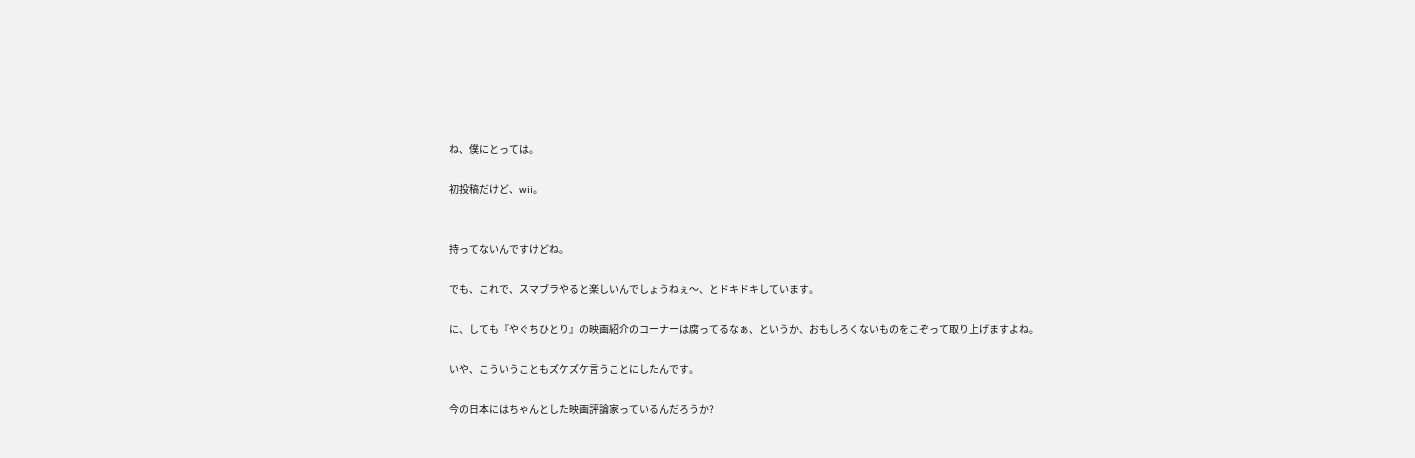ね、僕にとっては。

初投稿だけど、wii。


持ってないんですけどね。

でも、これで、スマブラやると楽しいんでしょうねぇ〜、とドキドキしています。

に、しても『やぐちひとり』の映画紹介のコーナーは腐ってるなぁ、というか、おもしろくないものをこぞって取り上げますよね。

いや、こういうこともズケズケ言うことにしたんです。

今の日本にはちゃんとした映画評論家っているんだろうか?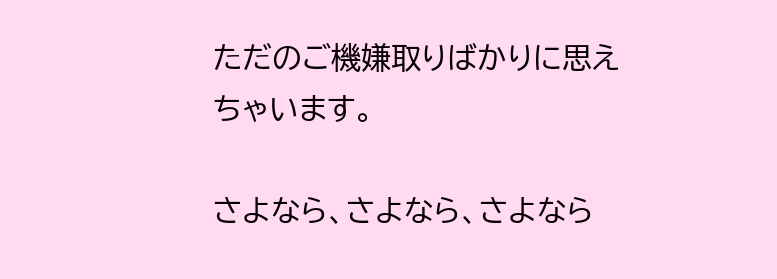ただのご機嫌取りばかりに思えちゃいます。

さよなら、さよなら、さよなら